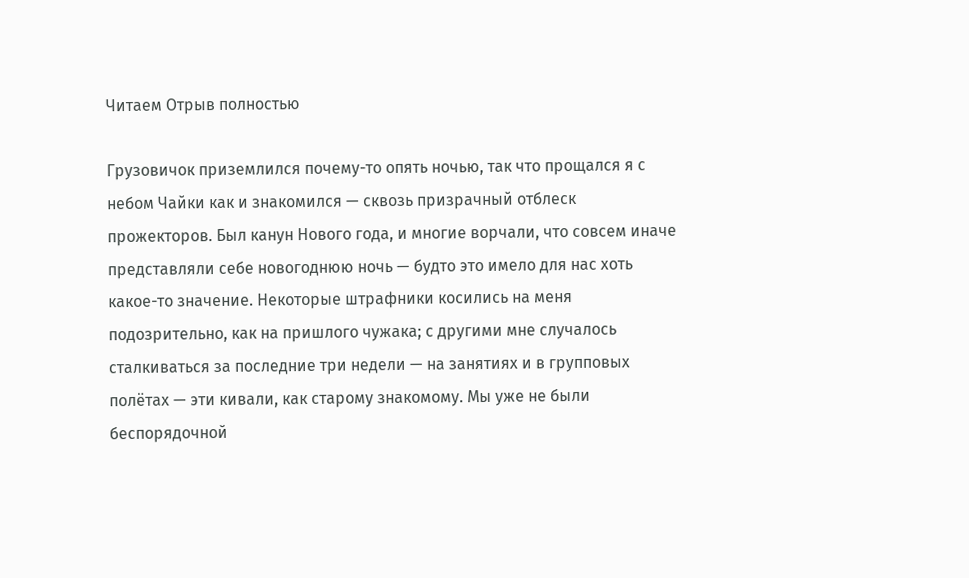Читаем Отрыв полностью

Грузовичок приземлился почему-то опять ночью, так что прощался я с небом Чайки как и знакомился — сквозь призрачный отблеск прожекторов. Был канун Нового года, и многие ворчали, что совсем иначе представляли себе новогоднюю ночь — будто это имело для нас хоть какое-то значение. Некоторые штрафники косились на меня подозрительно, как на пришлого чужака; с другими мне случалось сталкиваться за последние три недели — на занятиях и в групповых полётах — эти кивали, как старому знакомому. Мы уже не были беспорядочной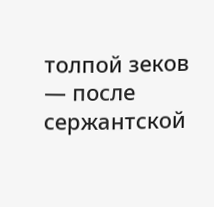толпой зеков — после сержантской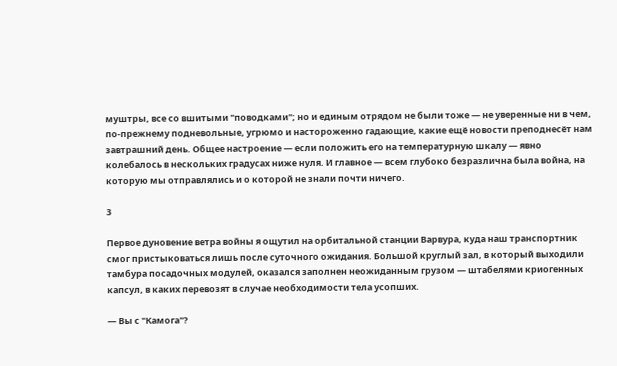муштры, все со вшитыми "поводками"; но и единым отрядом не были тоже — не уверенные ни в чем, по-прежнему подневольные, угрюмо и настороженно гадающие, какие ещё новости преподнесёт нам завтрашний день. Общее настроение — если положить его на температурную шкалу — явно колебалось в нескольких градусах ниже нуля. И главное — всем глубоко безразлична была война, на которую мы отправлялись и о которой не знали почти ничего.

3

Первое дуновение ветра войны я ощутил на орбитальной станции Варвура, куда наш транспортник смог пристыковаться лишь после суточного ожидания. Большой круглый зал, в который выходили тамбура посадочных модулей, оказался заполнен неожиданным грузом — штабелями криогенных капсул, в каких перевозят в случае необходимости тела усопших.

— Вы с "Камога"?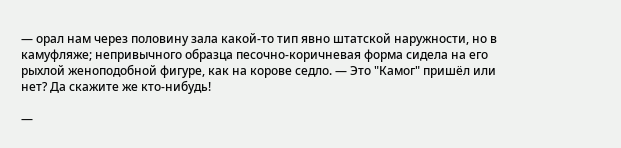— орал нам через половину зала какой-то тип явно штатской наружности, но в камуфляже; непривычного образца песочно-коричневая форма сидела на его рыхлой женоподобной фигуре, как на корове седло. — Это "Камог" пришёл или нет? Да скажите же кто-нибудь!

—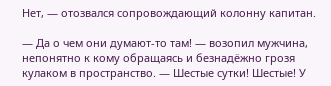Нет, — отозвался сопровождающий колонну капитан.

— Да о чем они думают-то там! — возопил мужчина, непонятно к кому обращаясь и безнадёжно грозя кулаком в пространство. — Шестые сутки! Шестые! У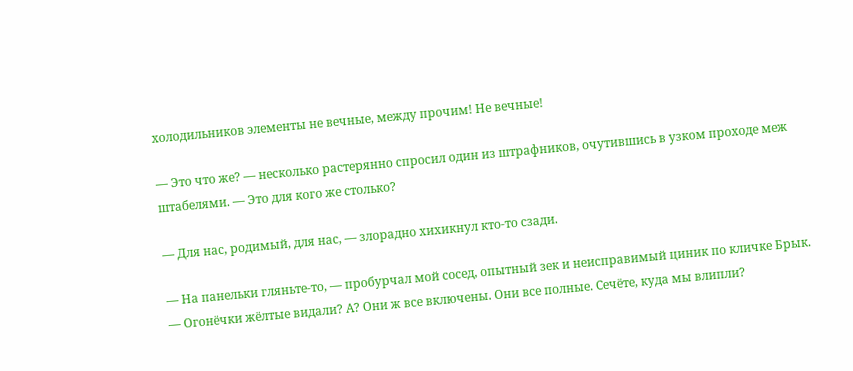холодильников элементы не вечные, между прочим! Не вечные!

— Это что же? — несколько растерянно спросил один из штрафников, очутившись в узком проходе меж штабелями. — Это для кого же столько?

— Для нас, родимый, для нас, — злорадно хихикнул кто-то сзади.

— На панельки гляньте-то, — пробурчал мой сосед, опытный зек и неисправимый циник по кличке Брык. — Огонёчки жёлтые видали? А? Они ж все включены. Они все полные. Сечёте, куда мы влипли?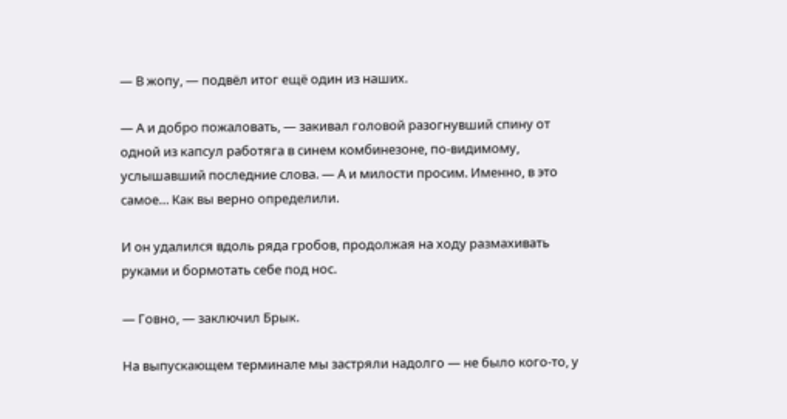— В жопу, — подвёл итог ещё один из наших.

— А и добро пожаловать, — закивал головой разогнувший спину от одной из капсул работяга в синем комбинезоне, по-видимому, услышавший последние слова. — А и милости просим. Именно, в это самое… Как вы верно определили.

И он удалился вдоль ряда гробов, продолжая на ходу размахивать руками и бормотать себе под нос.

— Говно, — заключил Брык.

На выпускающем терминале мы застряли надолго — не было кого-то, у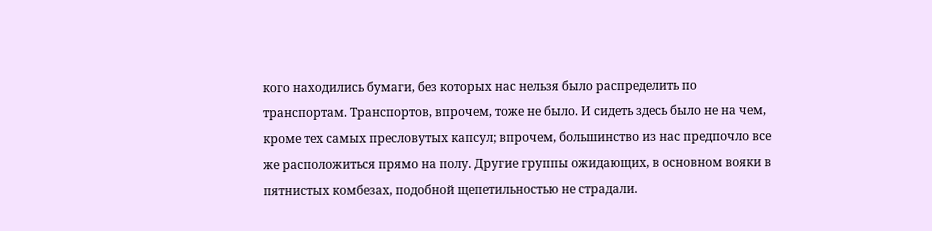кого находились бумаги, без которых нас нельзя было распределить по транспортам. Транспортов, впрочем, тоже не было. И сидеть здесь было не на чем, кроме тех самых пресловутых капсул; впрочем, большинство из нас предпочло все же расположиться прямо на полу. Другие группы ожидающих, в основном вояки в пятнистых комбезах, подобной щепетильностью не страдали.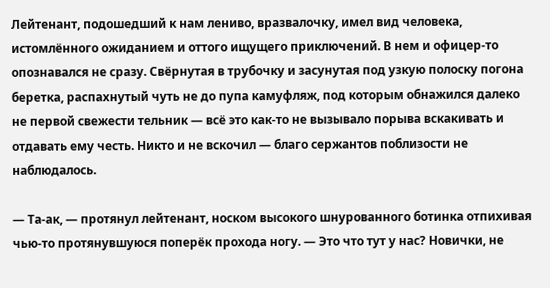Лейтенант, подошедший к нам лениво, вразвалочку, имел вид человека, истомлённого ожиданием и оттого ищущего приключений. В нем и офицер-то опознавался не сразу. Свёрнутая в трубочку и засунутая под узкую полоску погона беретка, распахнутый чуть не до пупа камуфляж, под которым обнажился далеко не первой свежести тельник — всё это как-то не вызывало порыва вскакивать и отдавать ему честь. Никто и не вскочил — благо сержантов поблизости не наблюдалось.

— Та-ак, — протянул лейтенант, носком высокого шнурованного ботинка отпихивая чью-то протянувшуюся поперёк прохода ногу. — Это что тут у нас? Новички, не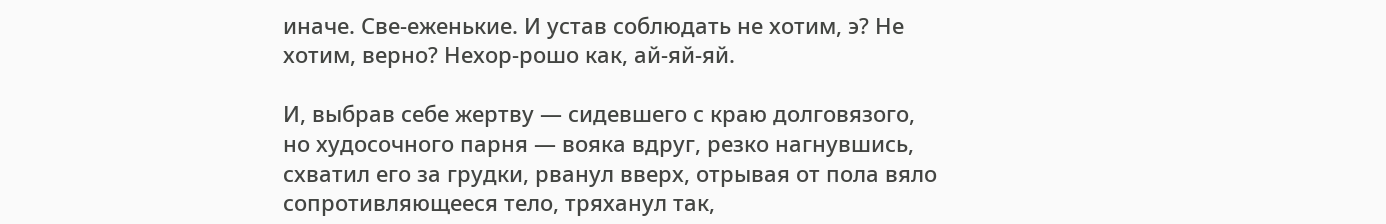иначе. Све-еженькие. И устав соблюдать не хотим, э? Не хотим, верно? Нехор-рошо как, ай-яй-яй.

И, выбрав себе жертву — сидевшего с краю долговязого, но худосочного парня — вояка вдруг, резко нагнувшись, схватил его за грудки, рванул вверх, отрывая от пола вяло сопротивляющееся тело, тряханул так,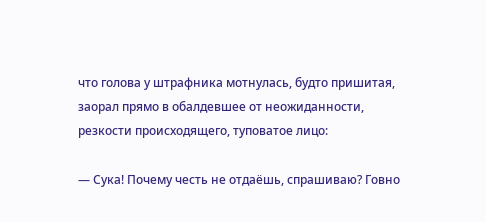что голова у штрафника мотнулась, будто пришитая, заорал прямо в обалдевшее от неожиданности, резкости происходящего, туповатое лицо:

— Сука! Почему честь не отдаёшь, спрашиваю? Говно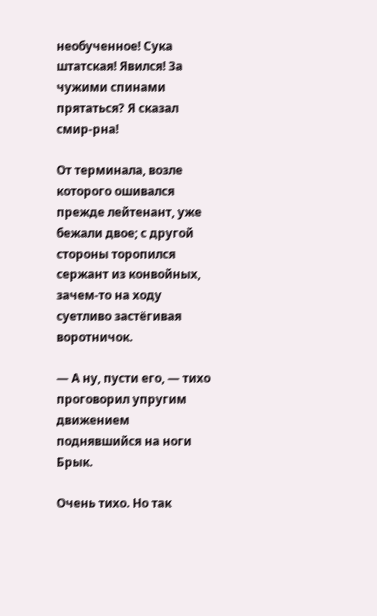необученное! Сука штатская! Явился! За чужими спинами прятаться? Я сказал смир-рна!

От терминала, возле которого ошивался прежде лейтенант, уже бежали двое; с другой стороны торопился сержант из конвойных, зачем-то на ходу суетливо застёгивая воротничок.

— А ну, пусти его, — тихо проговорил упругим движением поднявшийся на ноги Брык.

Очень тихо. Но так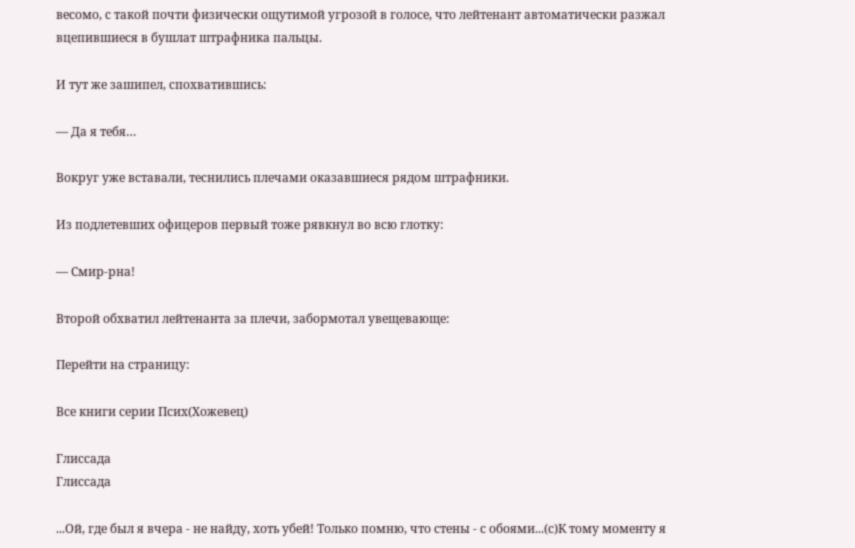весомо, с такой почти физически ощутимой угрозой в голосе, что лейтенант автоматически разжал вцепившиеся в бушлат штрафника пальцы.

И тут же зашипел, спохватившись:

— Да я тебя…

Вокруг уже вставали, теснились плечами оказавшиеся рядом штрафники.

Из подлетевших офицеров первый тоже рявкнул во всю глотку:

— Смир-рна!

Второй обхватил лейтенанта за плечи, забормотал увещевающе:

Перейти на страницу:

Все книги серии Псих(Хожевец)

Глиссада
Глиссада

...Ой, где был я вчера - не найду, хоть убей! Только помню, что стены - с обоями...(с)К тому моменту я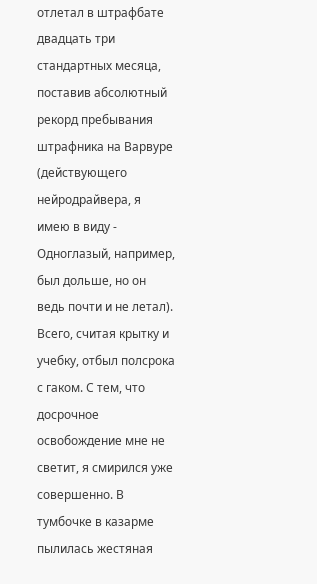отлетал в штрафбате двадцать три стандартных месяца, поставив абсолютный рекорд пребывания штрафника на Варвуре (действующего нейродрайвера, я имею в виду - Одноглазый, например, был дольше, но он ведь почти и не летал). Всего, считая крытку и учебку, отбыл полсрока с гаком. С тем, что досрочное освобождение мне не светит, я смирился уже совершенно. В тумбочке в казарме пылилась жестяная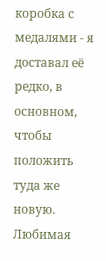коробка с медалями - я доставал её редко, в основном, чтобы положить туда же новую. Любимая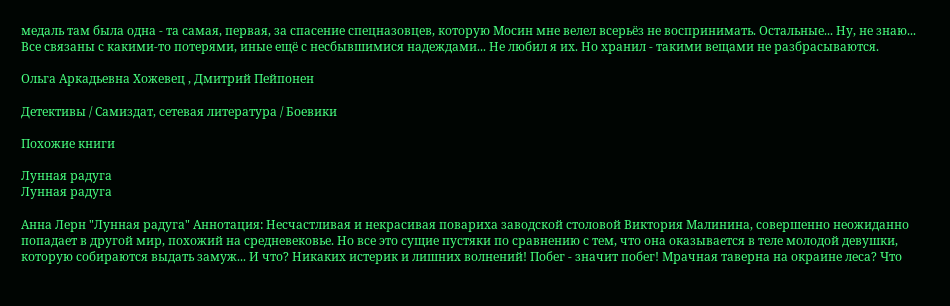медаль там была одна - та самая, первая, за спасение спецназовцев, которую Мосин мне велел всерьёз не воспринимать. Остальные... Ну, не знаю... Все связаны с какими-то потерями, иные ещё с несбывшимися надеждами... Не любил я их. Но хранил - такими вещами не разбрасываются.

Ольга Аркадьевна Хожевец , Дмитрий Пейпонен

Детективы / Самиздат, сетевая литература / Боевики

Похожие книги

Лунная радуга
Лунная радуга

Анна Лерн "Лунная радуга" Аннотация: Несчастливая и некрасивая повариха заводской столовой Виктория Малинина, совершенно неожиданно попадает в другой мир, похожий на средневековье. Но все это сущие пустяки по сравнению с тем, что она оказывается в теле молодой девушки, которую собираются выдать замуж... И что? Никаких истерик и лишних волнений! Побег - значит побег! Мрачная таверна на окраине леса? Что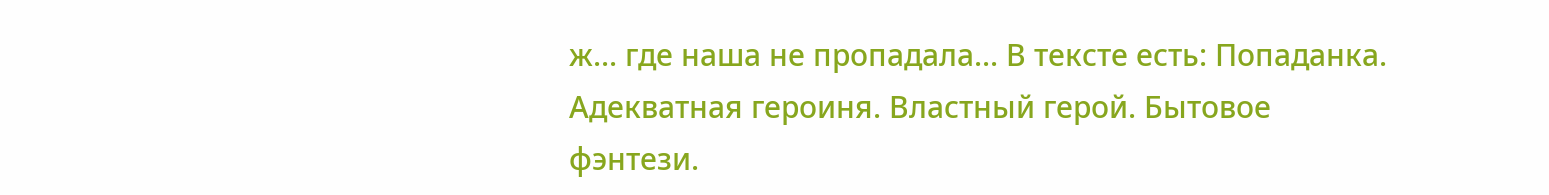ж... где наша не пропадала... В тексте есть: Попаданка. Адекватная героиня. Властный герой. Бытовое фэнтези.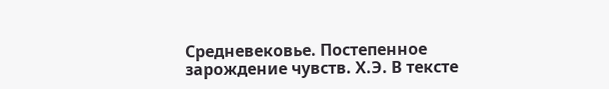Средневековье. Постепенное зарождение чувств. Х.Э. В тексте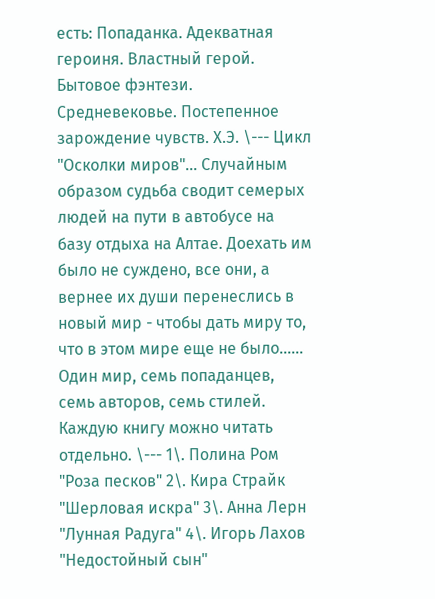есть: Попаданка. Адекватная героиня. Властный герой. Бытовое фэнтези. Средневековье. Постепенное зарождение чувств. Х.Э. \--- Цикл "Осколки миров"... Случайным образом судьба сводит семерых людей на пути в автобусе на базу отдыха на Алтае. Доехать им было не суждено, все они, а вернее их души перенеслись в новый мир - чтобы дать миру то, что в этом мире еще не было...... Один мир, семь попаданцев, семь авторов, семь стилей. Каждую книгу можно читать отдельно. \--- 1\. Полина Ром "Роза песков" 2\. Кира Страйк "Шерловая искра" 3\. Анна Лерн "Лунная Радуга" 4\. Игорь Лахов "Недостойный сын"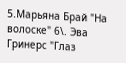5.Марьяна Брай "На волоске" 6\. Эва Гринерс "Глаз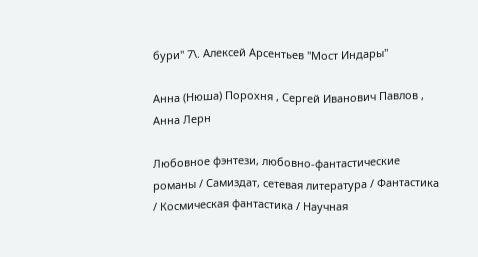бури" 7\. Алексей Арсентьев "Мост Индары"

Анна (Нюша) Порохня , Сергей Иванович Павлов , Анна Лерн

Любовное фэнтези, любовно-фантастические романы / Самиздат, сетевая литература / Фантастика / Космическая фантастика / Научная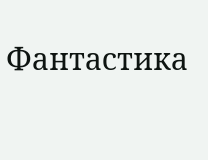Фантастика